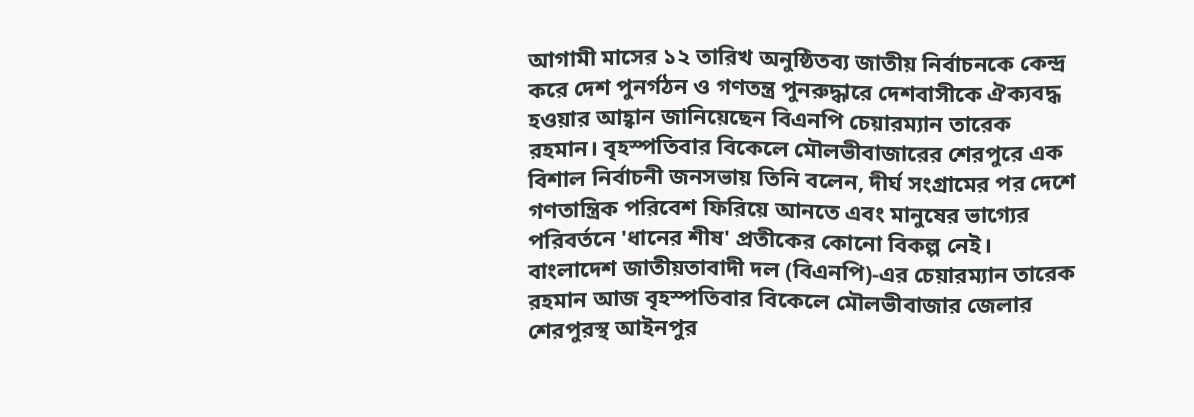আগামী মাসের ১২ তারিখ অনুষ্ঠিতব্য জাতীয় নির্বাচনকে কেন্দ্র করে দেশ পুনর্গঠন ও গণতন্ত্র পুনরুদ্ধারে দেশবাসীকে ঐক্যবদ্ধ হওয়ার আহ্বান জানিয়েছেন বিএনপি চেয়ারম্যান তারেক রহমান। বৃহস্পতিবার বিকেলে মৌলভীবাজারের শেরপুরে এক বিশাল নির্বাচনী জনসভায় তিনি বলেন, দীর্ঘ সংগ্রামের পর দেশে গণতান্ত্রিক পরিবেশ ফিরিয়ে আনতে এবং মানুষের ভাগ্যের পরিবর্তনে 'ধানের শীষ' প্রতীকের কোনো বিকল্প নেই।
বাংলাদেশ জাতীয়তাবাদী দল (বিএনপি)-এর চেয়ারম্যান তারেক রহমান আজ বৃহস্পতিবার বিকেলে মৌলভীবাজার জেলার শেরপুরস্থ আইনপুর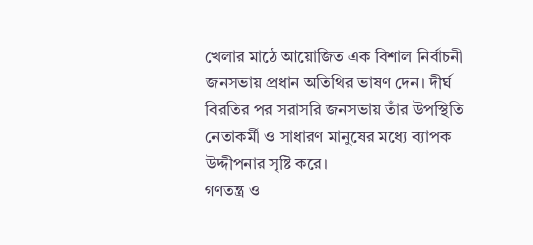খেলার মাঠে আয়োজিত এক বিশাল নির্বাচনী জনসভায় প্রধান অতিথির ভাষণ দেন। দীর্ঘ বিরতির পর সরাসরি জনসভায় তাঁর উপস্থিতি নেতাকর্মী ও সাধারণ মানুষের মধ্যে ব্যাপক উদ্দীপনার সৃষ্টি করে।
গণতন্ত্র ও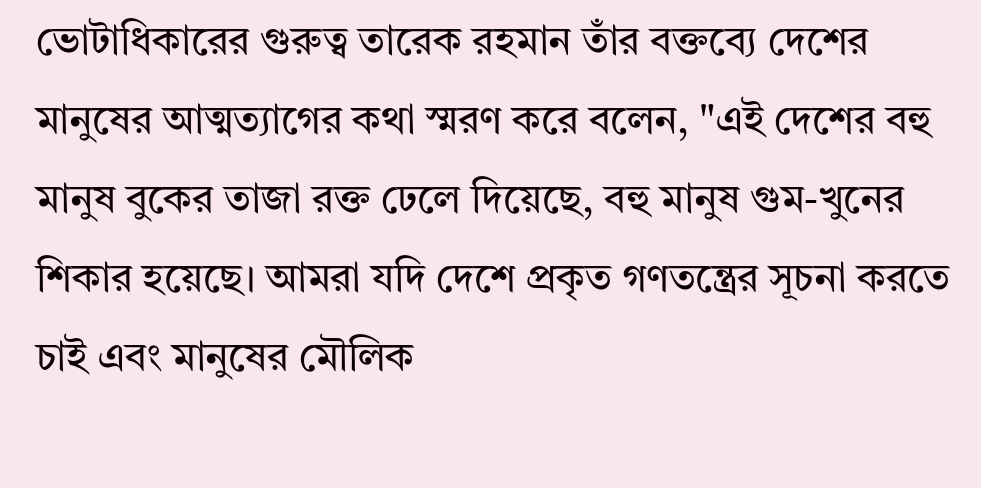ভোটাধিকারের গুরুত্ব তারেক রহমান তাঁর বক্তব্যে দেশের মানুষের আত্মত্যাগের কথা স্মরণ করে বলেন, "এই দেশের বহু মানুষ বুকের তাজা রক্ত ঢেলে দিয়েছে, বহু মানুষ গুম-খুনের শিকার হয়েছে। আমরা যদি দেশে প্রকৃত গণতন্ত্রের সূচনা করতে চাই এবং মানুষের মৌলিক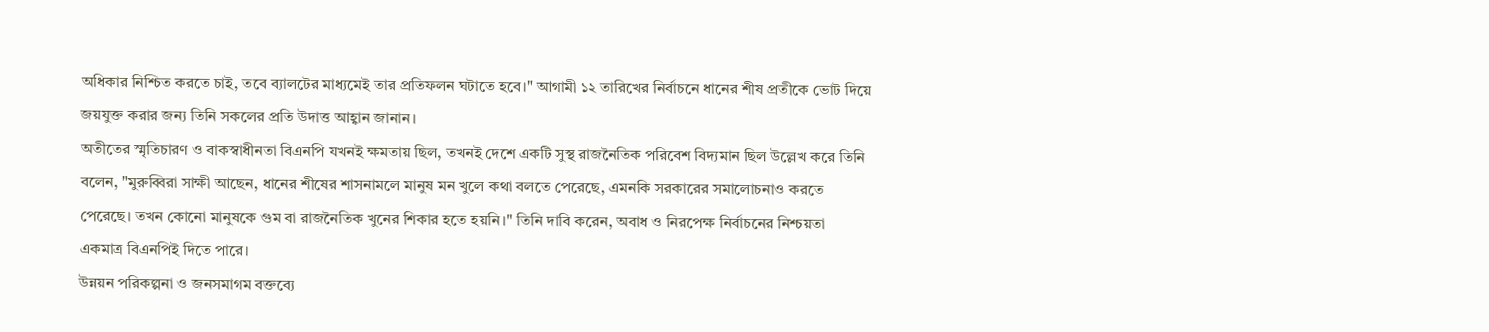অধিকার নিশ্চিত করতে চাই, তবে ব্যালটের মাধ্যমেই তার প্রতিফলন ঘটাতে হবে।" আগামী ১২ তারিখের নির্বাচনে ধানের শীষ প্রতীকে ভোট দিয়ে জয়যুক্ত করার জন্য তিনি সকলের প্রতি উদাত্ত আহ্বান জানান।
অতীতের স্মৃতিচারণ ও বাকস্বাধীনতা বিএনপি যখনই ক্ষমতায় ছিল, তখনই দেশে একটি সুস্থ রাজনৈতিক পরিবেশ বিদ্যমান ছিল উল্লেখ করে তিনি বলেন, "মুরুব্বিরা সাক্ষী আছেন, ধানের শীষের শাসনামলে মানুষ মন খুলে কথা বলতে পেরেছে, এমনকি সরকারের সমালোচনাও করতে পেরেছে। তখন কোনো মানুষকে গুম বা রাজনৈতিক খুনের শিকার হতে হয়নি।" তিনি দাবি করেন, অবাধ ও নিরপেক্ষ নির্বাচনের নিশ্চয়তা একমাত্র বিএনপিই দিতে পারে।
উন্নয়ন পরিকল্পনা ও জনসমাগম বক্তব্যে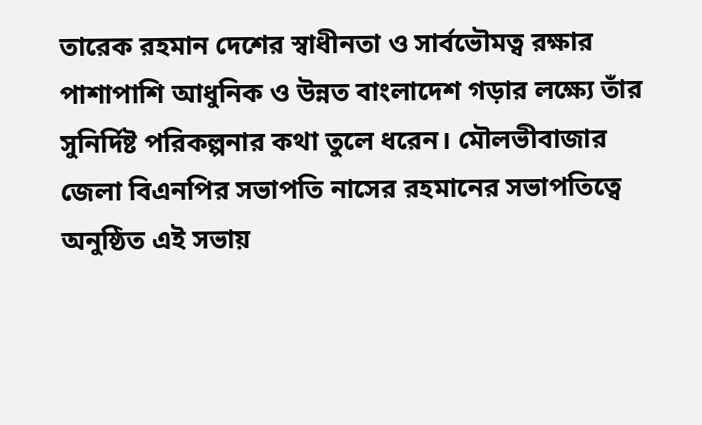তারেক রহমান দেশের স্বাধীনতা ও সার্বভৌমত্ব রক্ষার পাশাপাশি আধুনিক ও উন্নত বাংলাদেশ গড়ার লক্ষ্যে তাঁর সুনির্দিষ্ট পরিকল্পনার কথা তুলে ধরেন। মৌলভীবাজার জেলা বিএনপির সভাপতি নাসের রহমানের সভাপতিত্বে অনুষ্ঠিত এই সভায়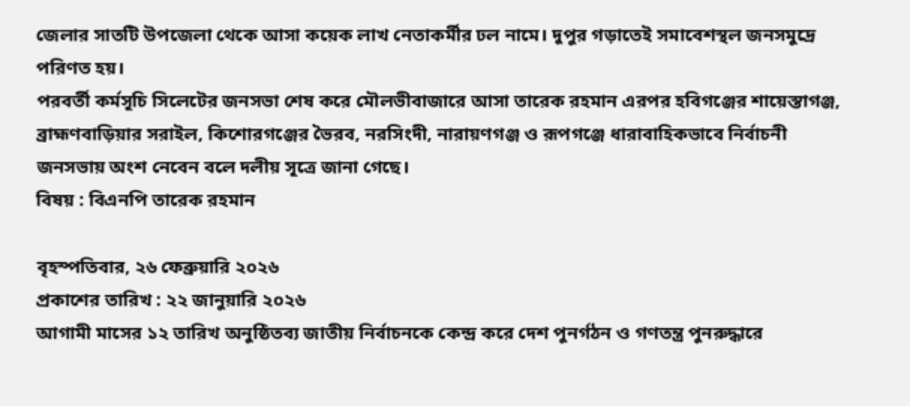জেলার সাতটি উপজেলা থেকে আসা কয়েক লাখ নেতাকর্মীর ঢল নামে। দুপুর গড়াতেই সমাবেশস্থল জনসমুদ্রে পরিণত হয়।
পরবর্তী কর্মসূচি সিলেটের জনসভা শেষ করে মৌলভীবাজারে আসা তারেক রহমান এরপর হবিগঞ্জের শায়েস্তাগঞ্জ, ব্রাহ্মণবাড়িয়ার সরাইল, কিশোরগঞ্জের ভৈরব, নরসিংদী, নারায়ণগঞ্জ ও রূপগঞ্জে ধারাবাহিকভাবে নির্বাচনী জনসভায় অংশ নেবেন বলে দলীয় সূত্রে জানা গেছে।
বিষয় : বিএনপি তারেক রহমান

বৃহস্পতিবার, ২৬ ফেব্রুয়ারি ২০২৬
প্রকাশের তারিখ : ২২ জানুয়ারি ২০২৬
আগামী মাসের ১২ তারিখ অনুষ্ঠিতব্য জাতীয় নির্বাচনকে কেন্দ্র করে দেশ পুনর্গঠন ও গণতন্ত্র পুনরুদ্ধারে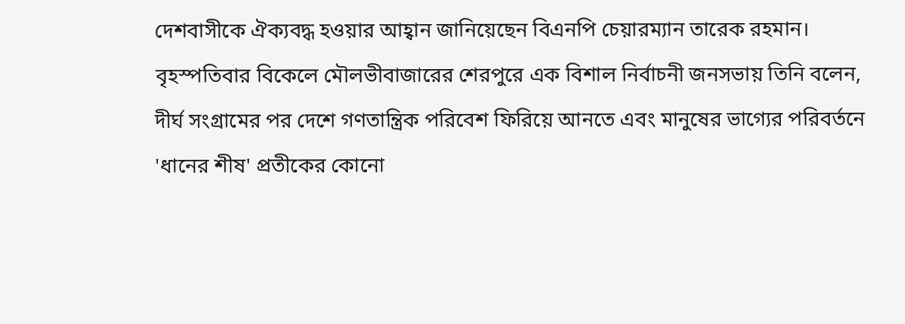দেশবাসীকে ঐক্যবদ্ধ হওয়ার আহ্বান জানিয়েছেন বিএনপি চেয়ারম্যান তারেক রহমান। বৃহস্পতিবার বিকেলে মৌলভীবাজারের শেরপুরে এক বিশাল নির্বাচনী জনসভায় তিনি বলেন, দীর্ঘ সংগ্রামের পর দেশে গণতান্ত্রিক পরিবেশ ফিরিয়ে আনতে এবং মানুষের ভাগ্যের পরিবর্তনে 'ধানের শীষ' প্রতীকের কোনো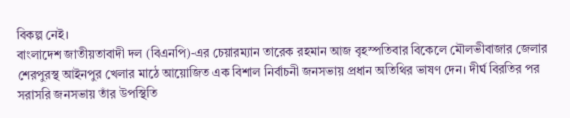বিকল্প নেই।
বাংলাদেশ জাতীয়তাবাদী দল (বিএনপি)-এর চেয়ারম্যান তারেক রহমান আজ বৃহস্পতিবার বিকেলে মৌলভীবাজার জেলার শেরপুরস্থ আইনপুর খেলার মাঠে আয়োজিত এক বিশাল নির্বাচনী জনসভায় প্রধান অতিথির ভাষণ দেন। দীর্ঘ বিরতির পর সরাসরি জনসভায় তাঁর উপস্থিতি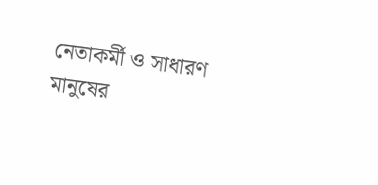নেতাকর্মী ও সাধারণ মানুষের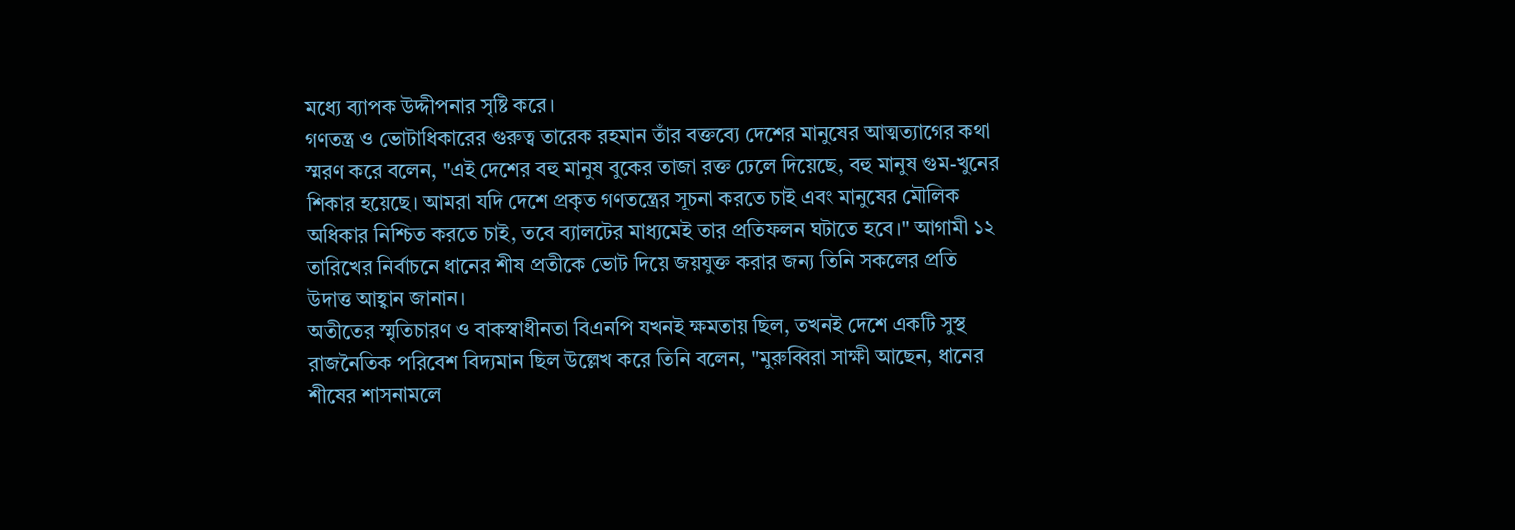মধ্যে ব্যাপক উদ্দীপনার সৃষ্টি করে।
গণতন্ত্র ও ভোটাধিকারের গুরুত্ব তারেক রহমান তাঁর বক্তব্যে দেশের মানুষের আত্মত্যাগের কথা স্মরণ করে বলেন, "এই দেশের বহু মানুষ বুকের তাজা রক্ত ঢেলে দিয়েছে, বহু মানুষ গুম-খুনের শিকার হয়েছে। আমরা যদি দেশে প্রকৃত গণতন্ত্রের সূচনা করতে চাই এবং মানুষের মৌলিক অধিকার নিশ্চিত করতে চাই, তবে ব্যালটের মাধ্যমেই তার প্রতিফলন ঘটাতে হবে।" আগামী ১২ তারিখের নির্বাচনে ধানের শীষ প্রতীকে ভোট দিয়ে জয়যুক্ত করার জন্য তিনি সকলের প্রতি উদাত্ত আহ্বান জানান।
অতীতের স্মৃতিচারণ ও বাকস্বাধীনতা বিএনপি যখনই ক্ষমতায় ছিল, তখনই দেশে একটি সুস্থ রাজনৈতিক পরিবেশ বিদ্যমান ছিল উল্লেখ করে তিনি বলেন, "মুরুব্বিরা সাক্ষী আছেন, ধানের শীষের শাসনামলে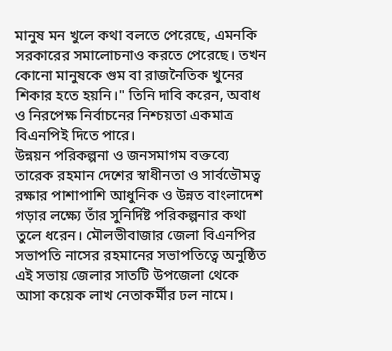মানুষ মন খুলে কথা বলতে পেরেছে, এমনকি সরকারের সমালোচনাও করতে পেরেছে। তখন কোনো মানুষকে গুম বা রাজনৈতিক খুনের শিকার হতে হয়নি।" তিনি দাবি করেন, অবাধ ও নিরপেক্ষ নির্বাচনের নিশ্চয়তা একমাত্র বিএনপিই দিতে পারে।
উন্নয়ন পরিকল্পনা ও জনসমাগম বক্তব্যে তারেক রহমান দেশের স্বাধীনতা ও সার্বভৌমত্ব রক্ষার পাশাপাশি আধুনিক ও উন্নত বাংলাদেশ গড়ার লক্ষ্যে তাঁর সুনির্দিষ্ট পরিকল্পনার কথা তুলে ধরেন। মৌলভীবাজার জেলা বিএনপির সভাপতি নাসের রহমানের সভাপতিত্বে অনুষ্ঠিত এই সভায় জেলার সাতটি উপজেলা থেকে আসা কয়েক লাখ নেতাকর্মীর ঢল নামে।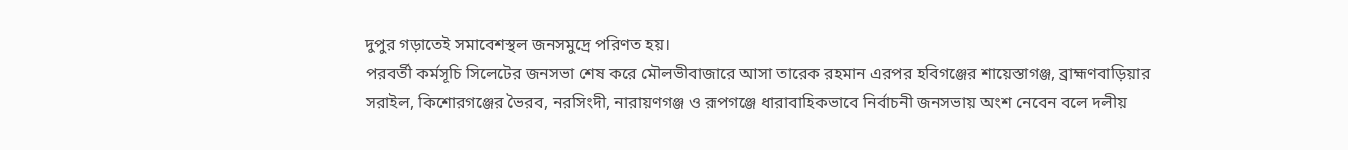দুপুর গড়াতেই সমাবেশস্থল জনসমুদ্রে পরিণত হয়।
পরবর্তী কর্মসূচি সিলেটের জনসভা শেষ করে মৌলভীবাজারে আসা তারেক রহমান এরপর হবিগঞ্জের শায়েস্তাগঞ্জ, ব্রাহ্মণবাড়িয়ার সরাইল, কিশোরগঞ্জের ভৈরব, নরসিংদী, নারায়ণগঞ্জ ও রূপগঞ্জে ধারাবাহিকভাবে নির্বাচনী জনসভায় অংশ নেবেন বলে দলীয়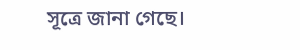সূত্রে জানা গেছে।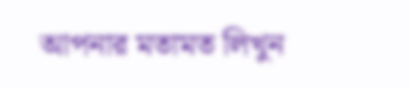আপনার মতামত লিখুন